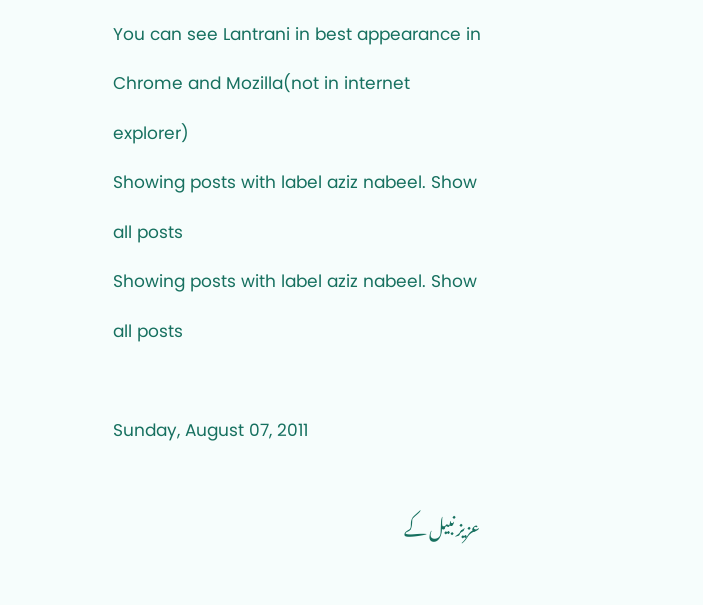You can see Lantrani in best appearance in Chrome and Mozilla(not in internet explorer)
Showing posts with label aziz nabeel. Show all posts
Showing posts with label aziz nabeel. Show all posts

Sunday, August 07, 2011

عزیز نبیل کے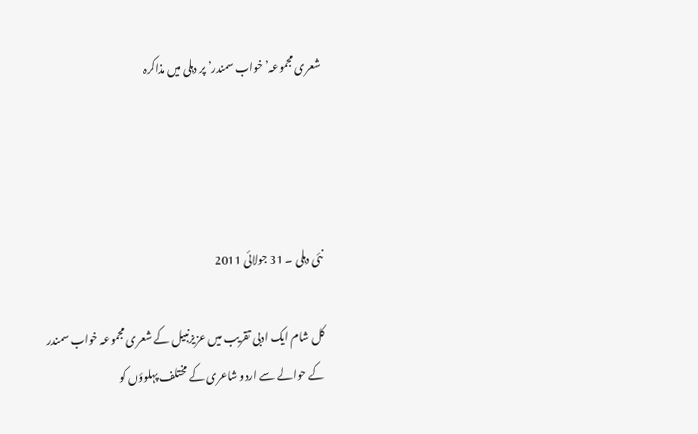شعری مجموعہ’خواب سمندر’ پر دہلی میں مذاکرہ




نئی دہلی ۔ 31 جولائی 2011

کل شام ایک ادبی تقریب میں عزیزنبیل کے شعری مجموعہ خواب سمندر کے حوالے سے اردو شاعری کے مختلف پہلوؤں کو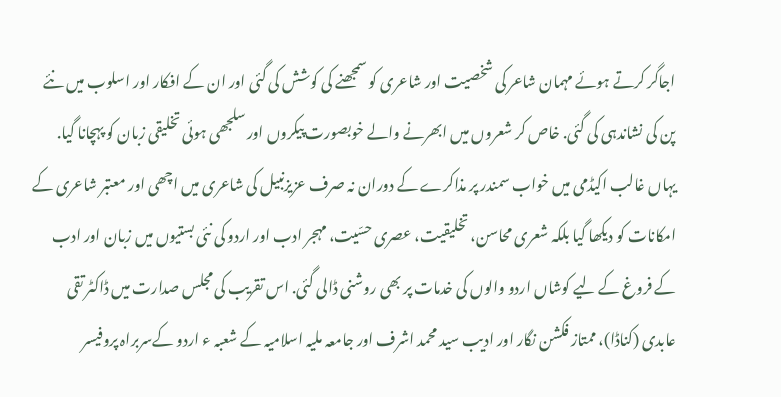اجاگر کرتے ہوئے مہمان شاعر کی شخصیت اور شاعری کو سمجھنے کی کوشش کی گئی اور ان کے افکار اور اسلوب میں نئے پن کی نشاندہی کی گئی. خاص کر شعروں میں ابھرنے والے خوبصورت پیکروں اور سلجھی ہوئی تخلیقی زبان کو پہچانا گیا.
یہاں غالب اکیڈمی میں خواب سمندر پر مذاکرے کے دوران نہ صرف عزیزنبیل کی شاعری میں اچھی اور معتبر شاعری کے امکانات کو دیکھا گیا بلکہ شعری محاسن، تخلیقیت، عصری حسّیت، مہجر ادب اور اردو کی نئی بستیوں میں زبان اور ادب کے فروغ کے لیے کوشاں اردو والوں کی خدمات پر بھی روشنی ڈالی گئی. اس تقریب کی مجلس صدارت میں ڈاکٹر تقی عابدی (کناڈا)، ممتاز فکشن نگار اور ادیب سید محمد اشرف اور جامعہ ملیہ اسلامیہ کے شعبہ ء اردو کےسربراہ پروفیسر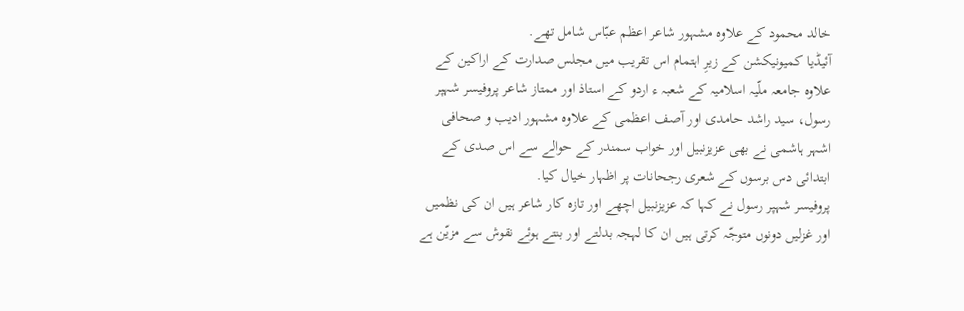خالد محمود کے علاوہ مشہور شاعر اعظم عبّاس شامل تھے.
آئیڈیا کمیونیکشن کے زیرِ اہتمام اس تقریب میں مجلس صدارت کے اراکین کے علاوہ جامعہ ملّیہ اسلامیہ کے شعبہ ء اردو کے استاذ اور ممتاز شاعر پروفیسر شہپر رسول، سید راشد حامدی اور آصف اعظمی کے علاوہ مشہور ادیب و صحافی اشہر ہاشمی نے بھی عزیزنبیل اور خواب سمندر کے حوالے سے اس صدی کے ابتدائی دس برسوں کے شعری رجحانات پر اظہار خیال کیا.
پروفیسر شہپر رسول نے کہا کہ عزیزنبیل اچھے اور تازہ کار شاعر ہیں ان کی نظمیں اور غزلیں دونوں متوجّہ کرتی ہیں ان کا لہجہ بدلتے اور بنتے ہوئے نقوش سے مزیّن ہے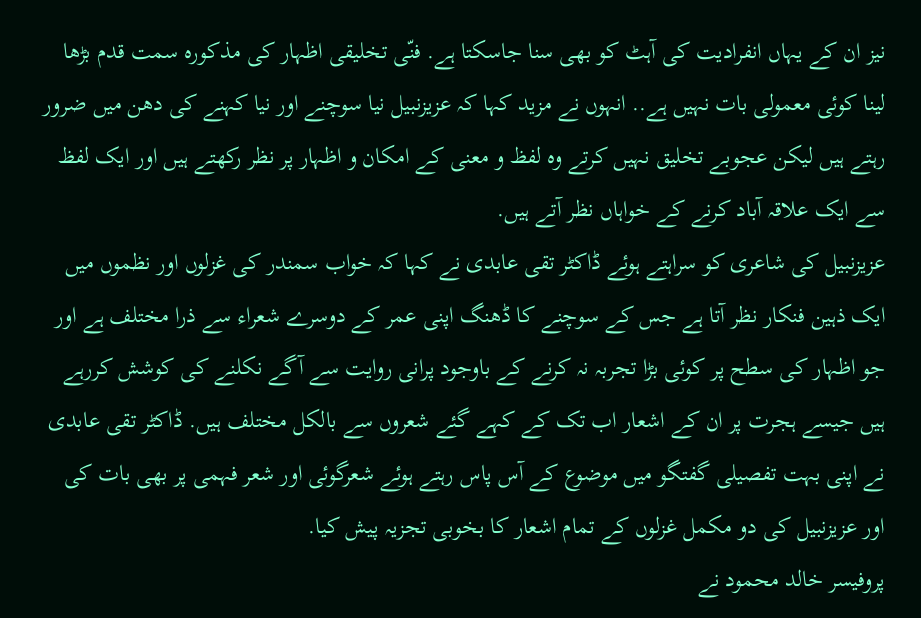نیز ان کے یہاں انفرادیت کی آہٹ کو بھی سنا جاسکتا ہے. فنّی تخلیقی اظہار کی مذکورہ سمت قدم بڑھا لینا کوئی معمولی بات نہیں ہے.. انہوں نے مزید کہا کہ عزیزنبیل نیا سوچنے اور نیا کہنے کی دھن میں ضرور رہتے ہیں لیکن عجوبے تخلیق نہیں کرتے وہ لفظ و معنی کے امکان و اظہار پر نظر رکھتے ہیں اور ایک لفظ سے ایک علاقہ آباد کرنے کے خواہاں نظر آتے ہیں.
عزیزنبیل کی شاعری کو سراہتے ہوئے ڈاکٹر تقی عابدی نے کہا کہ خواب سمندر کی غزلوں اور نظموں میں ایک ذہین فنکار نظر آتا ہے جس کے سوچنے کا ڈھنگ اپنی عمر کے دوسرے شعراء سے ذرا مختلف ہے اور جو اظہار کی سطح پر کوئی بڑا تجربہ نہ کرنے کے باوجود پرانی روایت سے آگے نکلنے کی کوشش کررہے ہیں جیسے ہجرت پر ان کے اشعار اب تک کے کہے گئے شعروں سے بالکل مختلف ہیں. ڈاکٹر تقی عابدی نے اپنی بہت تفصیلی گفتگو میں موضوع کے آس پاس رہتے ہوئے شعرگوئی اور شعر فہمی پر بھی بات کی اور عزیزنبیل کی دو مکمل غزلوں کے تمام اشعار کا بخوبی تجزیہ پیش کیا.
پروفیسر خالد محمود نے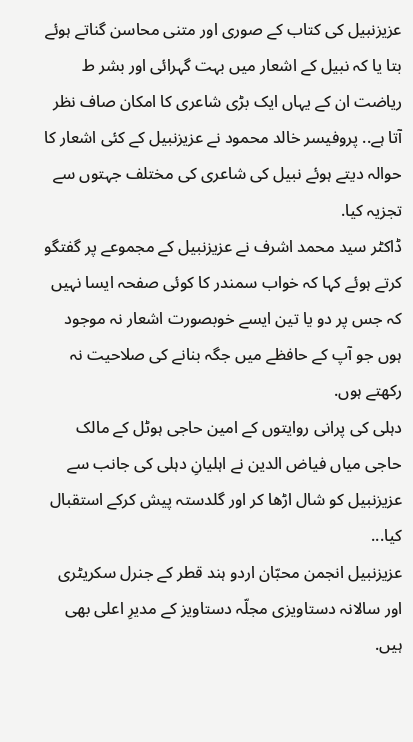عزیزنبیل کی کتاب کے صوری اور متنی محاسن گناتے ہوئے بتا یا کہ نبیل کے اشعار میں بہت گہرائی اور بشر ط ریاضت ان کے یہاں ایک بڑی شاعری کا امکان صاف نظر آتا ہے.. پروفیسر خالد محمود نے عزیزنبیل کے کئی اشعار کا حوالہ دیتے ہوئے نبیل کی شاعری کی مختلف جہتوں سے تجزیہ کیا.
ڈاکٹر سید محمد اشرف نے عزیزنبیل کے مجموعے پر گفتگو کرتے ہوئے کہا کہ خواب سمندر کا کوئی صفحہ ایسا نہیں کہ جس پر دو یا تین ایسے خوبصورت اشعار نہ موجود ہوں جو آپ کے حافظے میں جگہ بنانے کی صلاحیت نہ رکھتے ہوں.
دہلی کی پرانی روایتوں کے امین حاجی ہوٹل کے مالک حاجی میاں فیاض الدین نے اہلیانِ دہلی کی جانب سے عزیزنبیل کو شال اڑھا کر اور گلدستہ پیش کرکے استقبال کیا...
عزیزنبیل انجمن محبّان اردو ہند قطر کے جنرل سکریٹری اور سالانہ دستاویزی مجلّہ دستاویز کے مدیرِ اعلی بھی ہیں.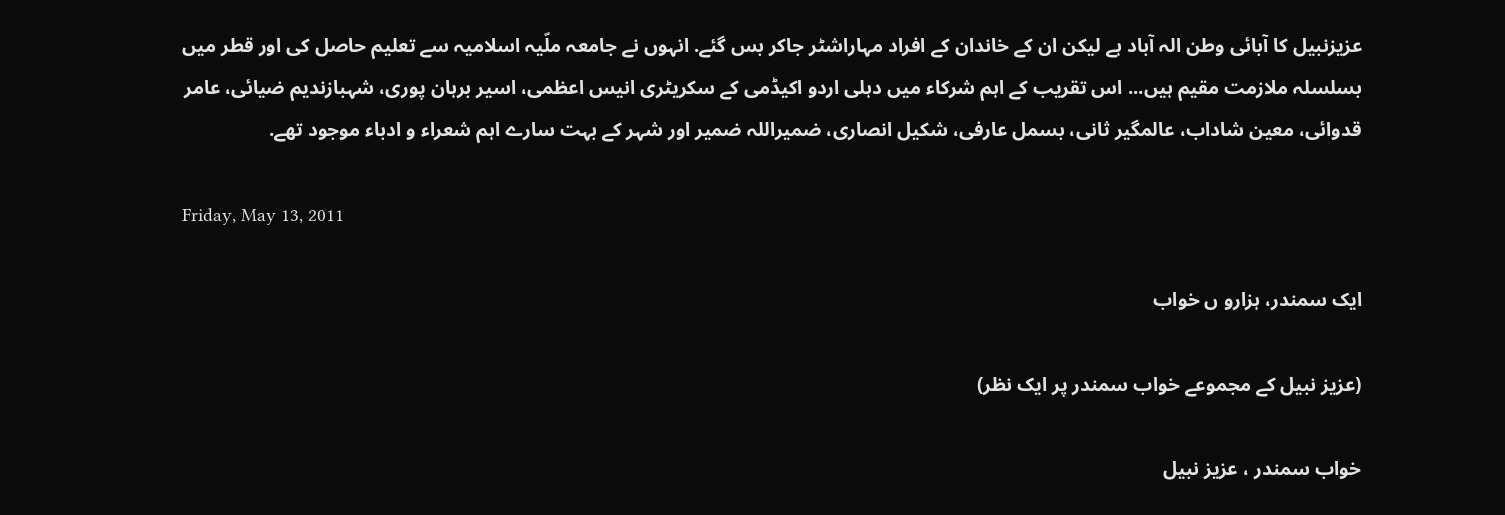عزیزنبیل کا آبائی وطن الہ آباد ہے لیکن ان کے خاندان کے افراد مہاراشٹر جاکر بس گئے. انہوں نے جامعہ ملّیہ اسلامیہ سے تعلیم حاصل کی اور قطر میں بسلسلہ ملازمت مقیم ہیں... اس تقریب کے اہم شرکاء میں دہلی اردو اکیڈمی کے سکریٹری انیس اعظمی، اسیر برہان پوری، شہبازندیم ضیائی، عامر قدوائی، معین شاداب، عالمگیر ثانی، بسمل عارفی، شکیل انصاری، ضمیراللہ ضمیر اور شہر کے بہت سارے اہم شعراء و ادباء موجود تھے.

Friday, May 13, 2011

ایک سمندر، ہزارو ں خواب

(عزیز نبیل کے مجموعے خواب سمندر پر ایک نظر)

خواب سمندر ، عزیز نبیل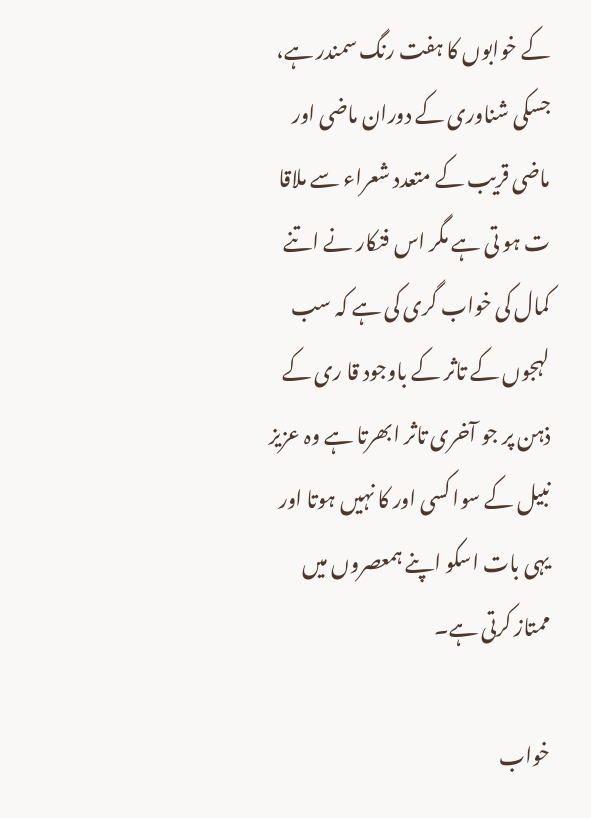کے خوابوں کا ہفت رنگ سمندر ہے، جسکی شناوری کے دوران ماضی اور ماضی قریب کے متعدد شعراء سے ملاقا ت ہو تی ہے مگر اس فنکار نے اتنے کمال کی خواب گری کی ہے کہ سب لہجوں کے تاثر کے باوجود قا ری کے ذہن پر جو آخری تاثر ابھرتا ہے وہ عزیز نبیل کے سوا کسی اور کا نہیں ہوتا اور یہی بات اسکو اپنے ہمعصروں میں ممتاز کرتی ہے۔

خواب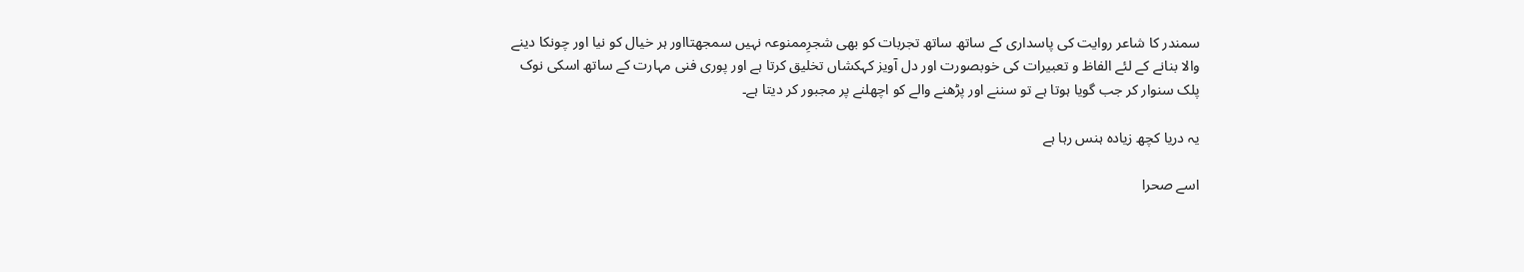سمندر کا شاعر روایت کی پاسداری کے ساتھ ساتھ تجربات کو بھی شجرِممنوعہ نہیں سمجھتااور ہر خیال کو نیا اور چونکا دینے والا بنانے کے لئے الفاظ و تعبیرات کی خوبصورت اور دل آویز کہکشاں تخلیق کرتا ہے اور پوری فنی مہارت کے ساتھ اسکی نوک پلک سنوار کر جب گویا ہوتا ہے تو سننے اور پڑھنے والے کو اچھلنے پر مجبور کر دیتا ہے۔

یہ دریا کچھ زیادہ ہنس رہا ہے

اسے صحرا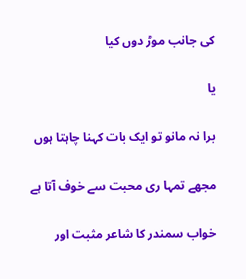کی جانب موڑ دوں کیا

یا

برا نہ مانو تو ایک بات کہنا چاہتا ہوں

مجھے تمہا ری محبت سے خوف آتا ہے

خواب سمندر کا شاعر مثبت اور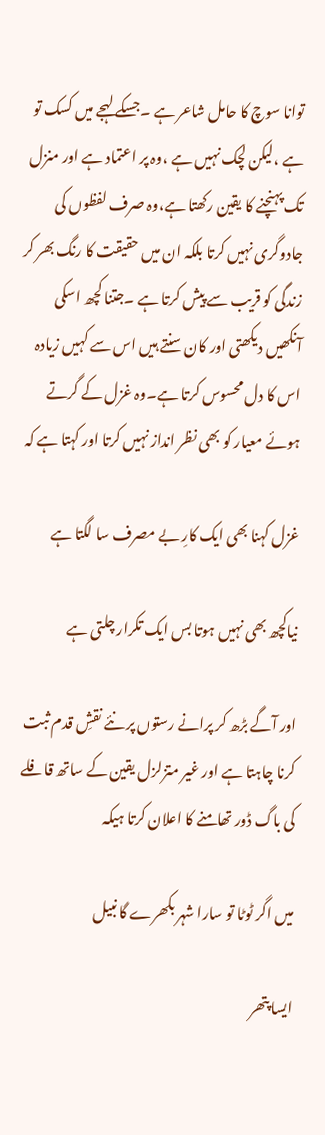توانا سوچ کا حامل شاعر ہے ۔جسکے لہجے میں کسک تو ہے ،لیکن لچک نہیں ہے ،وہ پر اعتماد ہے اور منزل تک پہنچنے کا یقین رکھتا ہے،وہ صرف لفظوں کی جادوگری نہیں کرتا بلکہ ان میں حقیقت کا رنگ بھر کر زندگی کو قریب سے پیش کرتا ہے ۔جتنا کچھ اسکی آنکھیں دیکھتی اور کان سنتے ہیں اس سے کہیں زیادہ اس کا دل محسوس کرتا ہے۔وہ غزل کے گرتے ہوئے معیار کو بھی نظر انداز نہیں کرتا اور کہتا ہے کہ

غزل کہنا بھی ایک کارِ بے مصرف سا لگتا ہے

نیاکچھ بھی نہیں ہوتا بس ایک تکرار چلتی ہے

اور آگے بڑھ کر پرانے رستوں پر نئے نقشِ قدم ثبت کرنا چاہتا ہے اور غیر متزلزل یقین کے ساتھ قافلے کی باگ ڈور تھامنے کا اعلان کرتا ہیکہ

میں اگر ٹوٹا تو سارا شہر بکھرے گا نبیل

ایسا پتھر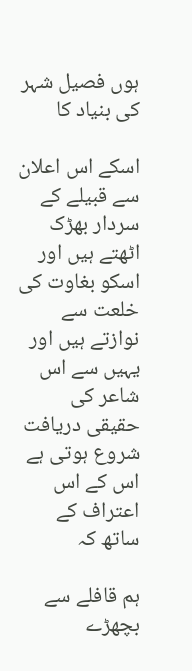ہوں فصیل شہر کی بنیاد کا

اسکے اس اعلان سے قبیلے کے سردار بھڑک اٹھتے ہیں اور اسکو بغاوت کی خلعت سے نوازتے ہیں اور یہیں سے اس شاعر کی حقیقی دریافت شروع ہوتی ہے اس کے اس اعتراف کے ساتھ کہ

ہم قافلے سے بچھڑے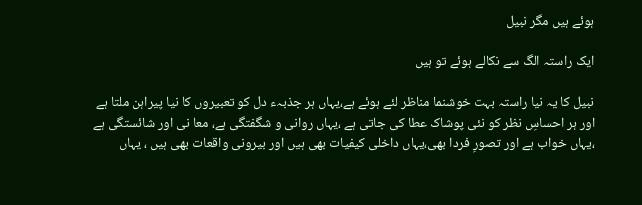ہوئے ہیں مگر نبیل

ایک راستہ الگ سے نکالے ہوئے تو ہیں

نبیل کا یہ نیا راستہ بہت خوشنما مناظر لئے ہوئے ہے،یہاں ہر جذبہء دل کو تعبیروں کا نیا پیراہن ملتا ہے اور ہر احساسِ نظر کو نئی پوشاک عطا کی جاتی ہے ،یہاں روانی و شگفتگی ہے، معا نی اور شائستگی ہے ،یہاں خواب ہے اور تصورِ فردا بھی،یہاں داخلی کیفیات بھی ہیں اور بیرونی واقعات بھی ہیں ، یہاں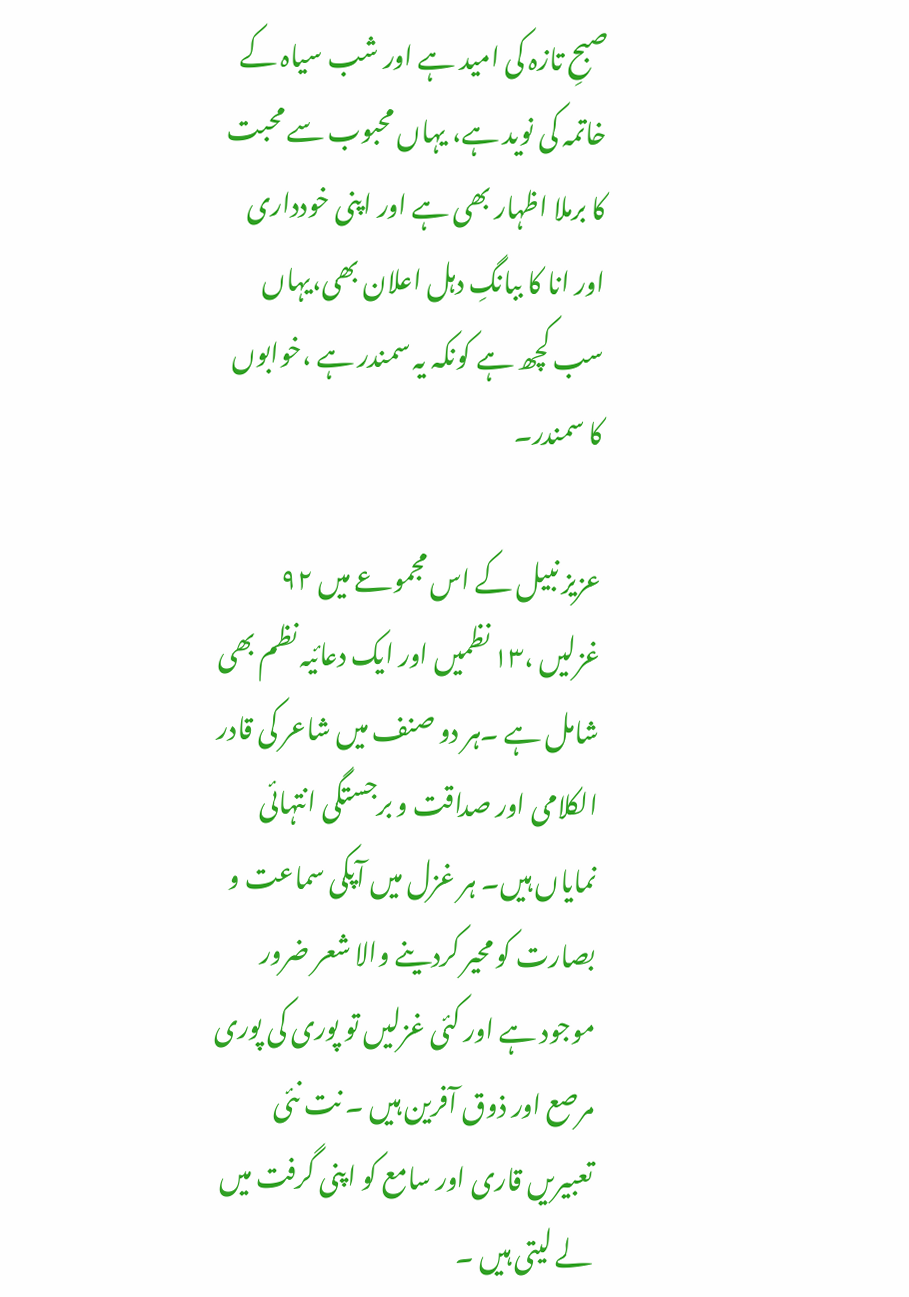صبحِ تازہ کی امید ہے اور شب سیاہ کے خاتمہ کی نوید ہے، یہاں محبوب سے محبت کا برملا اظہار بھی ہے اور اپنی خودداری اور انا کا ببانگِ دہل اعلان بھی،یہاں سب کچھ ہے کونکہ یہ سمندر ہے ،خوابوں کا سمندر۔

عزیز نبیل کے اس مجموعے میں ۹۲ غزلیں ،۱۳ نظمیں اور ایک دعائیہ نظم بھی شامل ہے ۔ہر دو صنف میں شاعر کی قادر الکلامی اور صداقت و برجستگی انتہائی نمایاں ہیں۔ ہر غزل میں آپکی سماعت و بصارت کو محیر کردینے والا شعر ضرور موجود ہے اور کئی غزلیں تو پوری کی پوری مرصع اور ذوق آفرین ہیں ۔ نت نئی تعبیریں قاری اور سامع کو اپنی گرفت میں لے لیتی ہیں ۔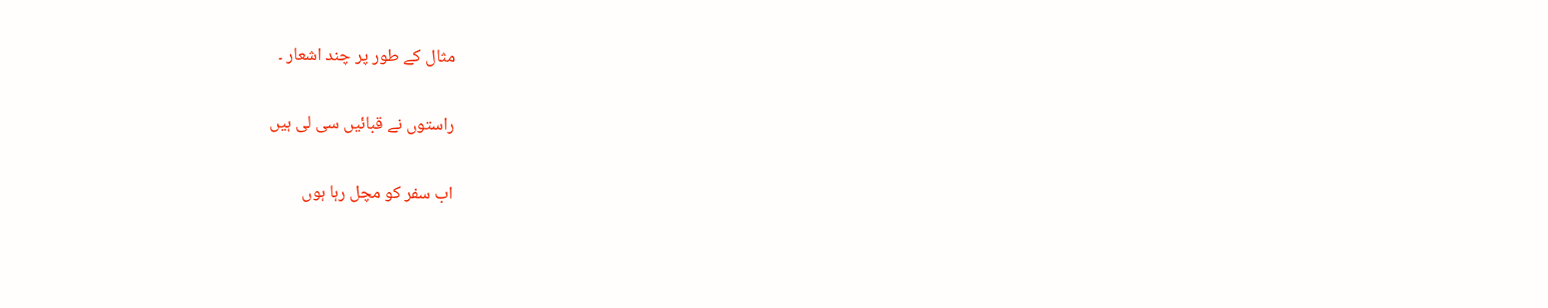مثال کے طور پر چند اشعار ۔

راستوں نے قبائیں سی لی ہیں

اب سفر کو مچل رہا ہوں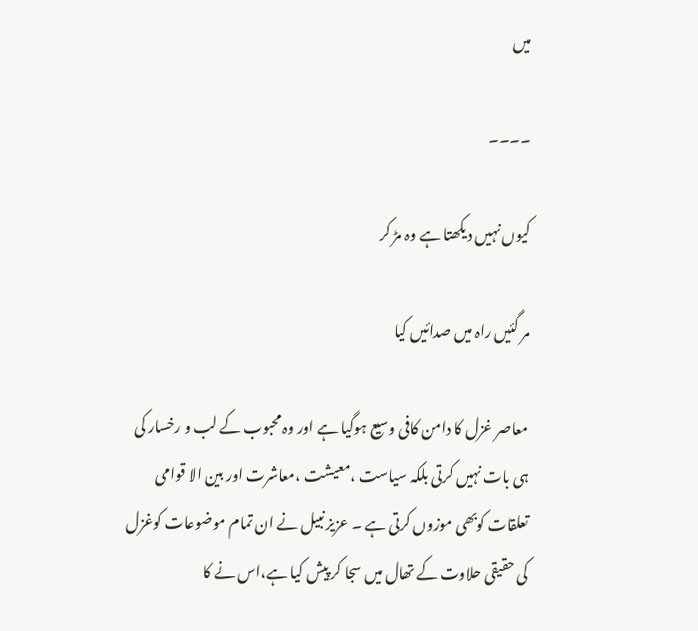میں

۔۔۔۔

کیوں نہیں دیکھتا ہے وہ مڑ کر

مر گئیں راہ میں صدائیں کیا

معاصر غزل کا دامن کافی وسیع ہوگیا ہے اور وہ محبوب کے لب و رخسار کی ہی بات نہیں کرتی بلکہ سیاست ،معیشت ،معاشرت اور بین الا قوامی تعلقات کوبھی موزوں کرتی ہے ۔ عزیز نبیل نے ان تمام موضوعات کوغزل کی حقیقی حلاوت کے تھال میں سجا کر پیش کیا ہے،اس نے کا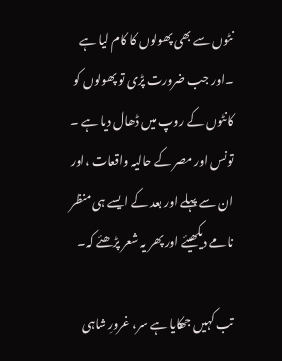نٹوں سے بھی پھولوں کا کام لیا ہے ۔اور جب ضرورت پڑی تو پھولوں کو کانٹوں کے روپ میں ڈھال دیا ہے ۔ تونس اور مصر کے حالیہ واقعات ،اور ان سے پہلے اور بعد کے ایسے ہی منظر نامے دیکھیئے اور پھر یہ شعر پڑھئے کہ۔

تب کہیں جھکایا ہے سر، غرورِ شاہی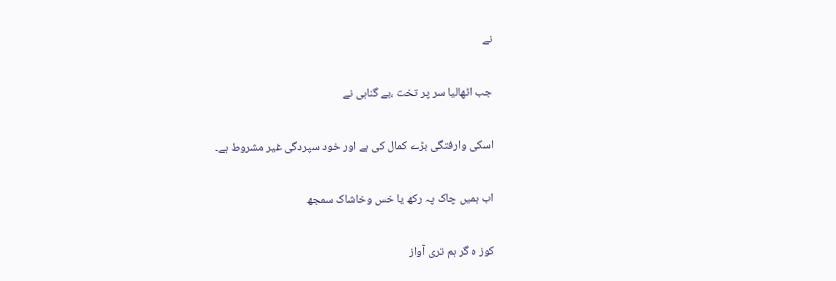نے

جب اٹھالیا سر پر تخت ،بے گناہی نے

اسکی وارفتگی بڑے کمال کی ہے اور خود سپردگی غیر مشروط ہے۔

اب ہمیں چاک پہ رکھ یا خس وخاشاک سمجھ

کوز ہ گر ہم تری آواز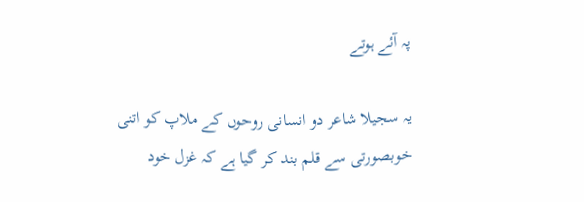پہ آئے ہوتے

یہ سجیلا شاعر دو انسانی روحوں کے ملاپ کو اتنی خوبصورتی سے قلم بند کر گیا ہے کہ غزل خود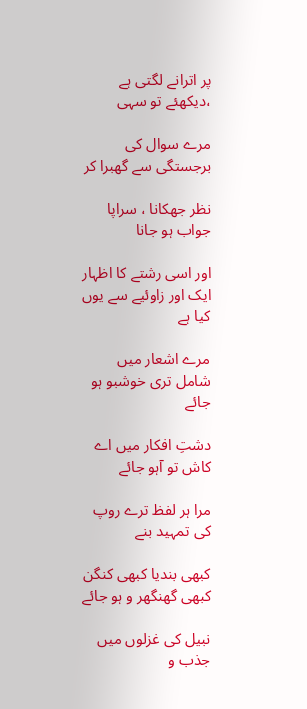پر اترانے لگتی ہے ،دیکھئے تو سہی

مرے سوال کی برجستگی سے گھبرا کر

نظر جھکانا ، سراپا جواب ہو جانا

اور اسی رشتے کا اظہار ایک اور زاوئیے سے یوں کیا ہے

مرے اشعار میں شامل تری خوشبو ہو جائے

دشتِ افکار میں اے کاش تو آہو جائے

مرا ہر لفظ ترے روپ کی تمہید بنے

کبھی بندیا کبھی کنگن کبھی گھنگھر و ہو جائے

نبیل کی غزلوں میں جذب و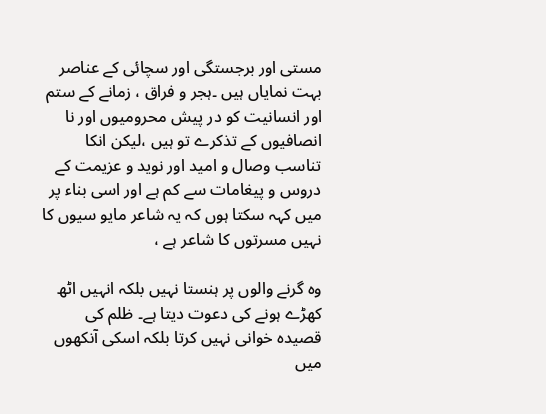مستی اور برجستگی اور سچائی کے عناصر بہت نمایاں ہیں ۔ہجر و فراق ، زمانے کے ستم اور انسانیت کو در پیش محرومیوں اور نا انصافیوں کے تذکرے تو ہیں ،لیکن انکا تناسب وصال و امید اور نوید و عزیمت کے دروس و پیغامات سے کم ہے اور اسی بناء پر میں کہہ سکتا ہوں کہ یہ شاعر مایو سیوں کا نہیں مسرتوں کا شاعر ہے ،

وہ گرنے والوں پر ہنستا نہیں بلکہ انہیں اٹھ کھڑے ہونے کی دعوت دیتا ہے۔ ظلم کی قصیدہ خوانی نہیں کرتا بلکہ اسکی آنکھوں میں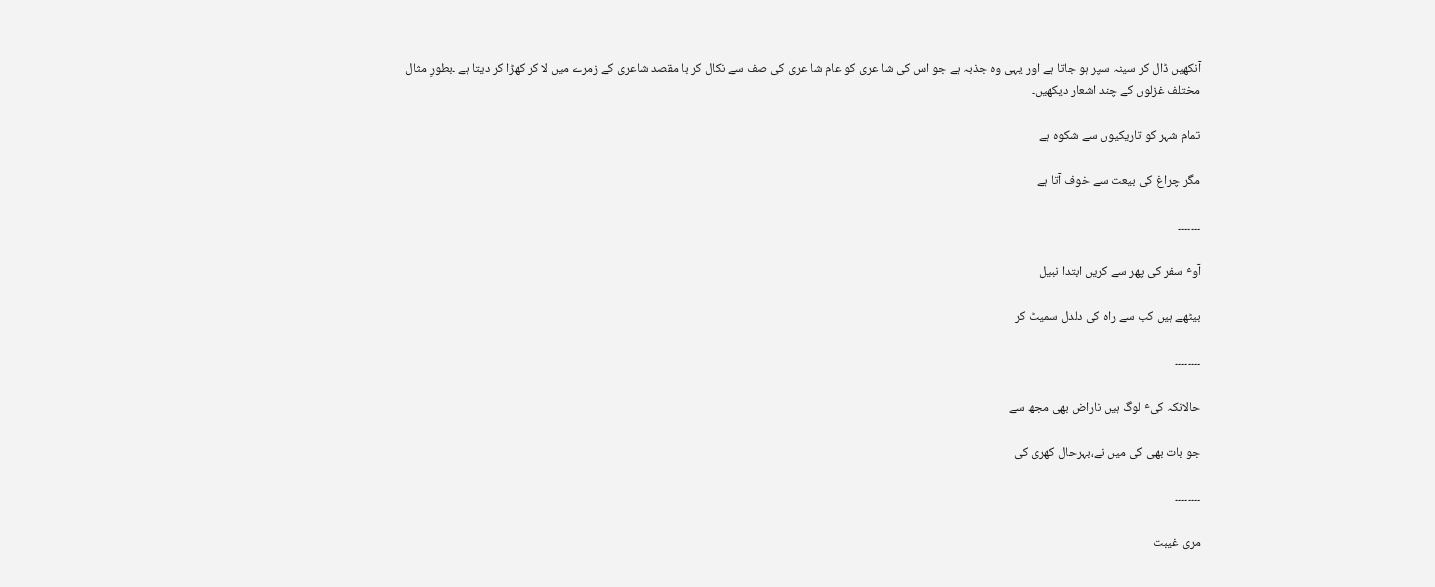آنکھیں ڈال کر سینہ سپر ہو جاتا ہے اور یہی وہ جذبہ ہے جو اس کی شا عری کو عام شا عری کی صف سے نکال کر با مقصد شاعری کے زمرے میں لا کر کھڑا کر دیتا ہے ۔بطورِ مثال مختلف غزلوں کے چند اشعار دیکھیں۔

تمام شہر کو تاریکیوں سے شکوہ ہے

مگر چراغ کی بیعت سے خوف آتا ہے

۔۔۔۔۔۔۔

آوٴ سفر کی پھر سے کریں ابتدا نبیل

بیٹھے ہیں کب سے راہ کی دلدل سمیٹ کر

۔۔۔۔۔۔۔۔

حالانکہ کیٴ لوگ ہیں ناراض بھی مجھ سے

جو بات بھی کی میں نے،بہرحال کھری کی

۔۔۔۔۔۔۔۔

مری غیبت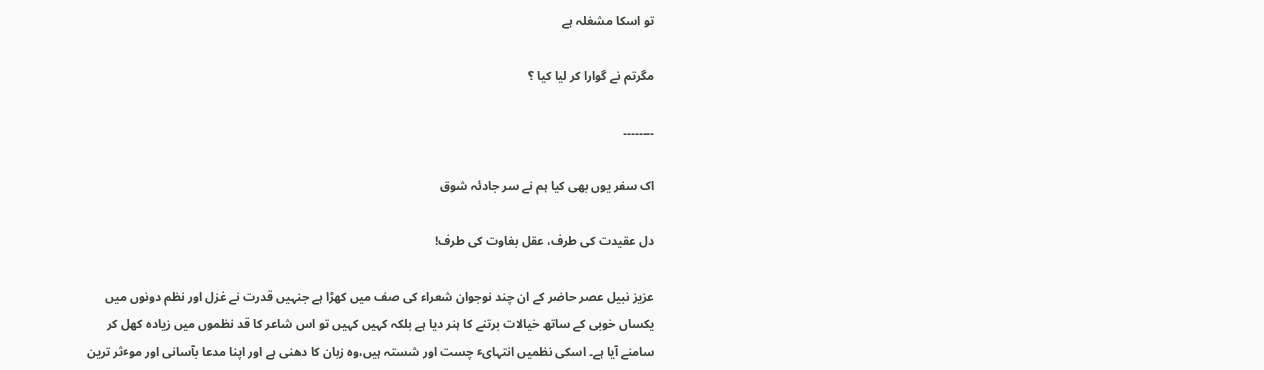تو اسکا مشغلہ ہے

مگرتم نے گوارا کر لیا کیا ؟

۔۔۔۔۔۔۔۔

اک سفر یوں بھی کیا ہم نے سر جادئہ شوق

دل عقیدت کی طرف، عقل بغاوت کی طرف!

عزیز نبیل عصر حاضر کے ان چند نوجوان شعراء کی صف میں کھڑا ہے جنہیں قدرت نے غزل اور نظم دونوں میں یکساں خوبی کے ساتھ خیالات برتنے کا ہنر دیا ہے بلکہ کہیں کہیں تو اس شاعر کا قد نظموں میں زیادہ کھل کر سامنے آیا ہے۔ اسکی نظمیں انتہایٴ چست اور شستہ ہیں،وہ زبان کا دھنی ہے اور اپنا مدعا بآسانی اور موٴثر ترین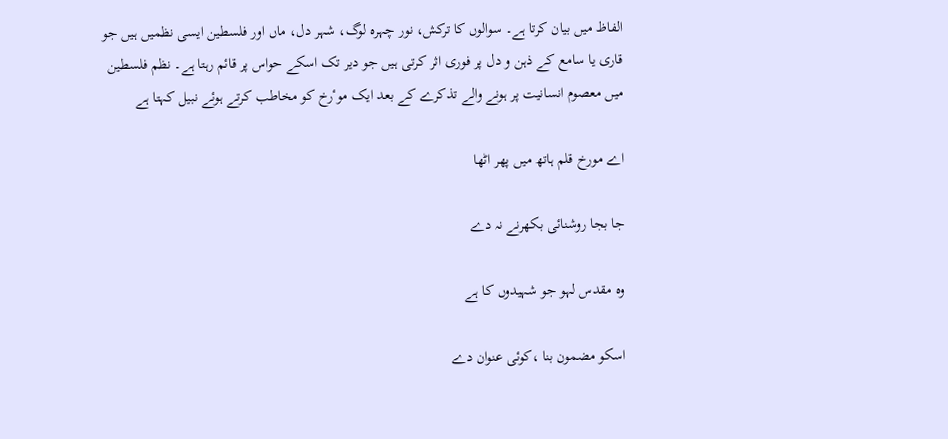الفاظ میں بیان کرتا ہے۔ سوالوں کا ترکش، نور چہرہ لوگ، شہر دل، ماں اور فلسطین ایسی نظمیں ہیں جو قاری یا سامع کے ذہن و دل پر فوری اثر کرتی ہیں جو دیر تک اسکے حواس پر قائم رہتا ہے۔ نظم فلسطین میں معصوم انسانیت پر ہونے والے تذکرے کے بعد ایک موٴرخ کو مخاطب کرتے ہوئے نبیل کہتا ہے

اے مورخ قلم ہاتھ میں پھر اٹھا

جا بجا روشنائی بکھرنے نہ دے

وہ مقدس لہو جو شہیدوں کا ہے

اسکو مضمون بنا ،کوئی عنوان دے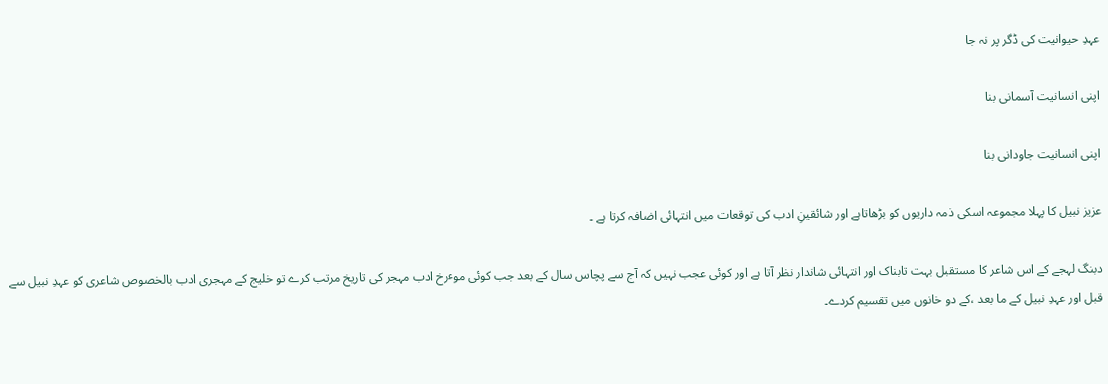عہدِ حیوانیت کی ڈگر پر نہ جا

اپنی انسانیت آسمانی بنا

اپنی انسانیت جاودانی بنا

عزیز نبیل کا پہلا مجموعہ اسکی ذمہ داریوں کو بڑھاتاہے اور شائقینِ ادب کی توقعات میں انتہائی اضافہ کرتا ہے ۔

دبنگ لہجے کے اس شاعر کا مستقبل بہت تابناک اور انتہائی شاندار نظر آتا ہے اور کوئی عجب نہیں کہ آج سے پچاس سال کے بعد جب کوئی موٴرخ ادب مہجر کی تاریخ مرتب کرے تو خلیج کے مہجری ادب بالخصوص شاعری کو عہدِ نبیل سے قبل اور عہدِ نبیل کے ما بعد ،کے دو خانوں میں تقسیم کردے۔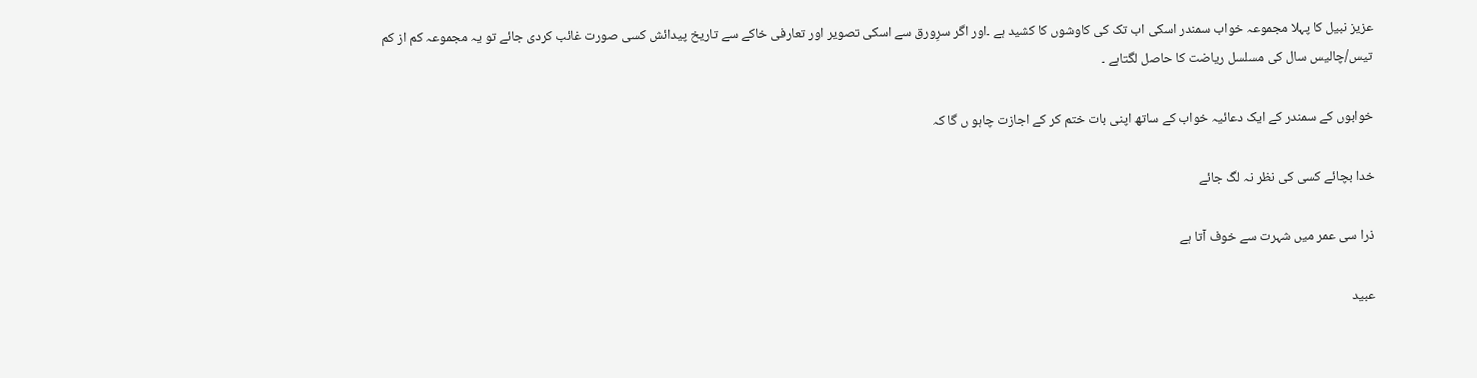عزیز نبیل کا پہلا مجموعہ خواب سمندر اسکی اب تک کی کاوشوں کا کشید ہے ۔اور اگر سرِورق سے اسکی تصویر اور تعارفی خاکے سے تاریخ پیدائش کسی صورت غائب کردی جائے تو یہ مجموعہ کم از کم تیس/چالیس سال کی مسلسل ریاضت کا حاصل لگتاہے ۔

خوابوں کے سمندر کے ایک دعائیہ خواب کے ساتھ اپنی بات ختم کر کے اجازت چاہو ں گا کہ

خدا بچائے کسی کی نظر نہ لگ جائے

ذرا سی عمر میں شہرت سے خوف آتا ہے

عبید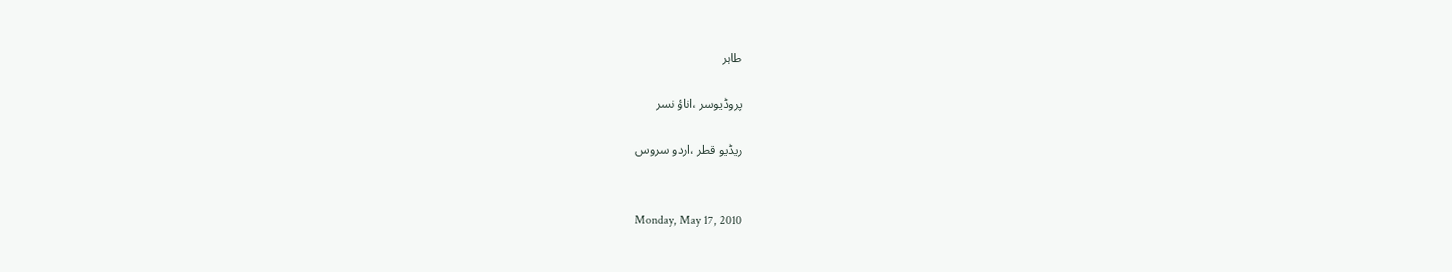طاہر

پروڈیوسر ،اناؤ نسر

ریڈیو قطر ،اردو سروس


Monday, May 17, 2010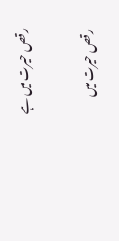رقص حیرت میں ہے

رقص حیرت میں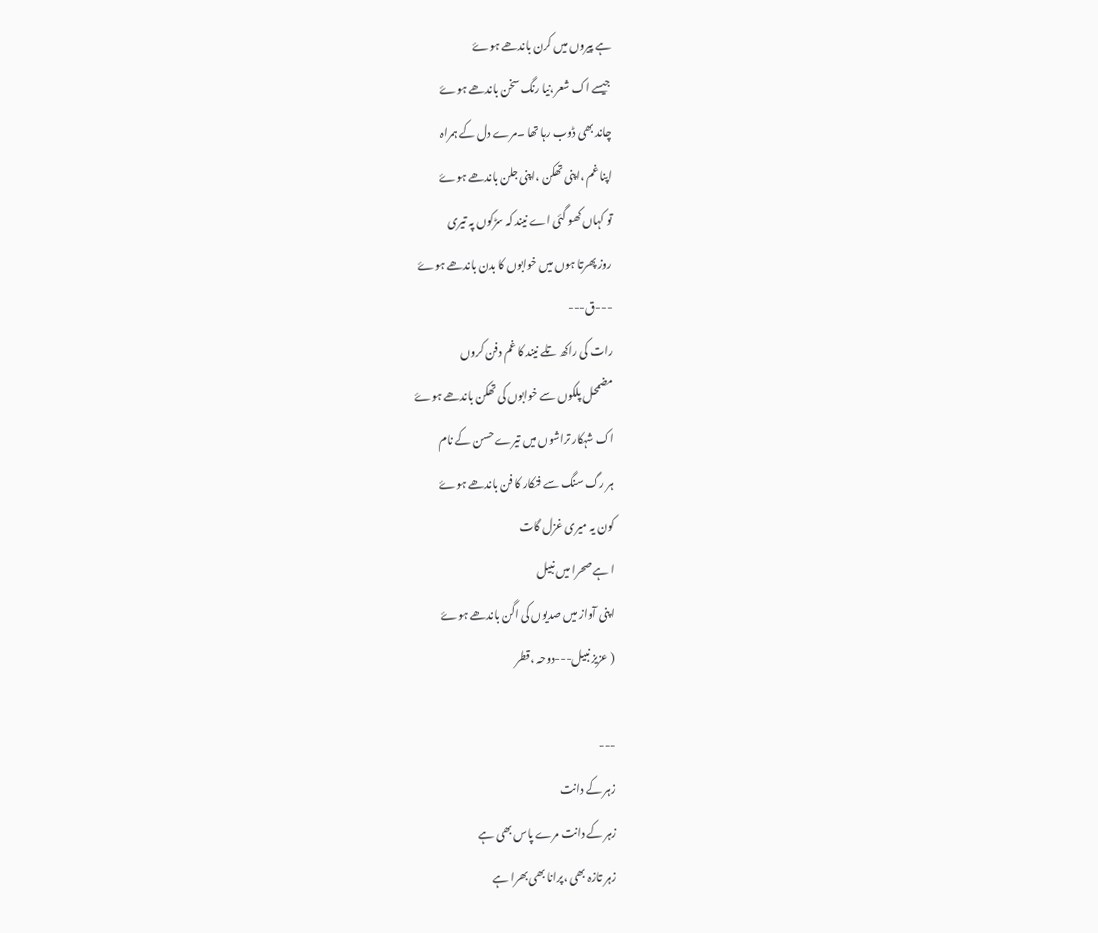ہے پیروں میں کرن باندھے ہوۓ
جیسے اک شعر،نیا رنگ سخن باندھے ہوۓ
چاند بھی ڈوب رہا تھا ۔مرے دل کے ہمراہ
اپنا غم ،اپنی تھکن ،اپنی جلن باندھے ہوۓ
تو کہاں کھو گئی اے نیند کہ سڑکوں پہ تیری
روز پھرتا ہوں میں خوابوں کا بدن باندھے ہوۓ
---ق---
رات کی راکھ تلے نیند کا غم دفن کروں
مضمحل پلکوں سے خوابوں کی تھکن باندھے ہوۓ
اک شہکار تراشوں میں تیرے حسن کے نام
ہر رگ سنگ سے فنکار کا فن باندھے ہوۓ
کون یہ میری غزل گات
ا ہے صحرا میں نبیل
اپنی آواز میں صدیوں کی اگن باندھے ہوۓ
( عزیز نبیل---دوحہ ،قطر

---
زہر کے دانت
زہر کے دانت مرے پاس بھی ہے
زہر تازہ بھی ،پرانا بھی بھرا ہے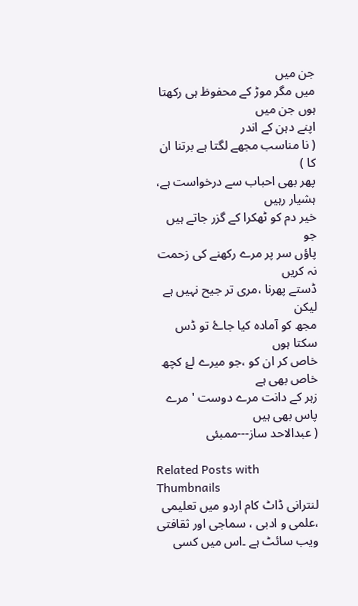جن میں
میں مگر موڑ کے محفوظ ہی رکھتا ہوں جن میں
اپنے دہن کے اندر
( نا مناسب مجھے لگتا ہے برتنا ان کا )
پھر بھی احباب سے درخواست ہے، ہشیار رہیں
خیر دم کو ٹھکرا کے گزر جاتے ہیں جو
پاؤں سر پر مرے رکھنے کی زحمت نہ کریں
ڈستے پھرنا ،مری تر جیح نہیں ہے لیکن
مجھ کو آمادہ کیا جاۓ تو ڈس سکتا ہوں
خاص کر ان کو ،جو میرے لۓ کچھ خاص بھی ہے
زہر کے دانت مرے دوست 'مرے پاس بھی ہیں
( عبدالاحد ساز---ممبئی

Related Posts with Thumbnails
لنترانی ڈاٹ کام اردو میں تعلیمی ،علمی و ادبی ، سماجی اور ثقافتی ویب سائٹ ہے ۔اس میں کسی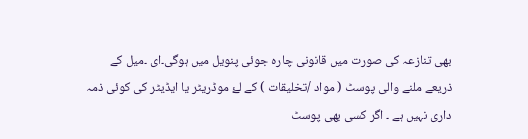بھی تنازعہ کی صورت میں قانونی چارہ جوئی پنویل میں ہوگی۔ای ۔میل کے ذریعے ملنے والی پوسٹ ( مواد /تخلیقات ) کے لۓ موڈریٹر یا ایڈیٹر کی کوئی ذمہ داری نہیں ہے ۔ اگر کسی بھی پوسٹ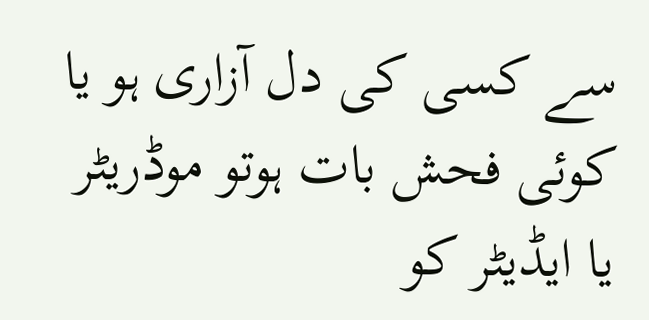سے کسی کی دل آزاری ہو یا کوئی فحش بات ہوتو موڈریٹر یا ایڈیٹر کو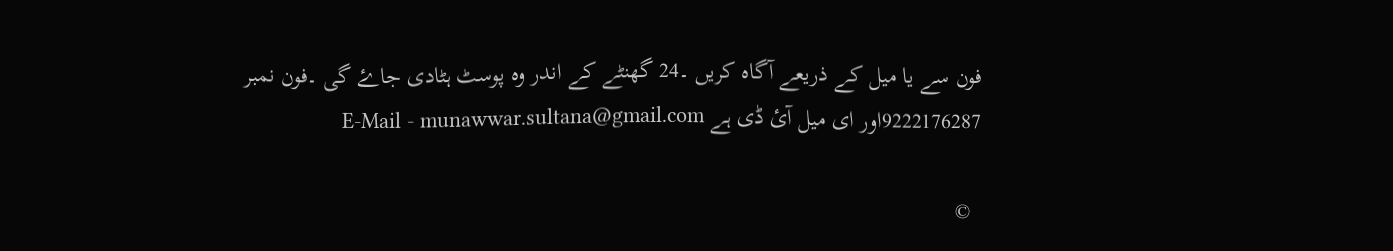فون سے یا میل کے ذریعے آگاہ کریں ۔24 گھنٹے کے اندر وہ پوسٹ ہٹادی جاۓ گی ۔فون نمبر 9222176287اور ای میل آئ ڈی ہے E-Mail - munawwar.sultana@gmail.com

  ©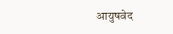आयुषवेद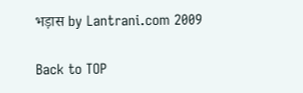भड़ास by Lantrani.com 2009

Back to TOP